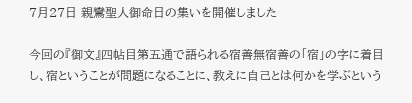7月27日 親鸞聖人御命日の集いを開催しました

今回の『御文』四帖目第五通で語られる宿善無宿善の「宿」の字に着目し、宿ということが問題になることに、教えに自己とは何かを学ぶという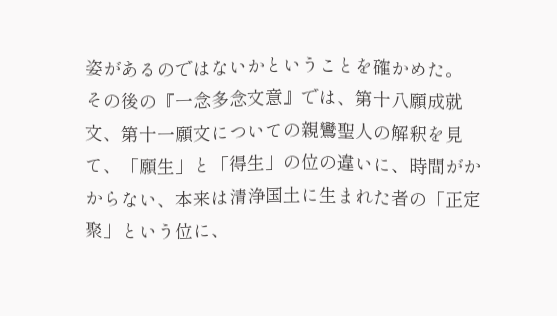姿があるのではないかということを確かめた。
その後の『一念多念文意』では、第十八願成就文、第十一願文についての親鸞聖人の解釈を見て、「願生」と「得生」の位の違いに、時間がかからない、本来は清浄国土に生まれた者の「正定聚」という位に、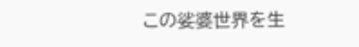この娑婆世界を生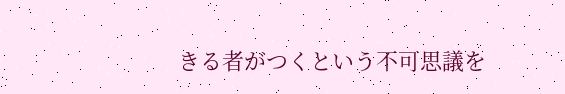きる者がつくという不可思議を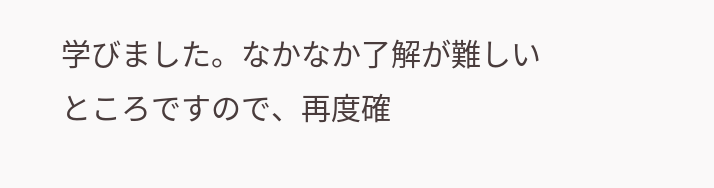学びました。なかなか了解が難しいところですので、再度確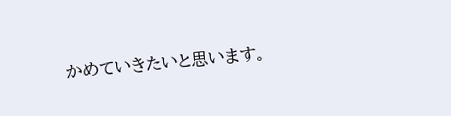かめていきたいと思います。